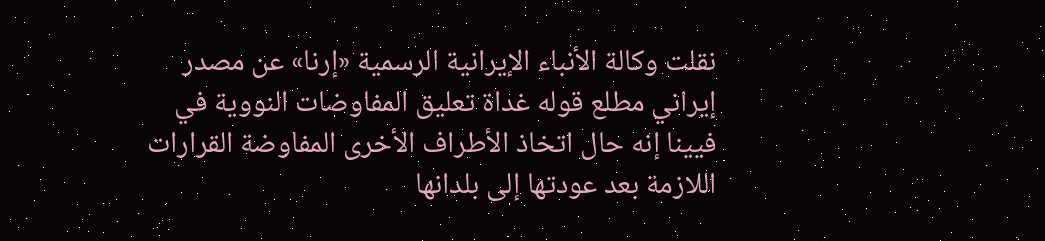نقلت وكالة الأنباء الإيرانية الرسمية «إرنا» عن مصدر إيراني مطلع قوله غداة تعليق المفاوضات النووية في فيينا إنه حال اتخاذ الأطراف الأخرى المفاوضة القرارات اللازمة بعد عودتها إلى بلدانها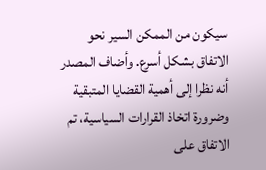سيكون من الممكن السير نحو الاتفاق بشكل أسرع. وأضاف المصدر أنه نظرا إلى أهمية القضايا المتبقية وضرورة اتخاذ القرارات السياسية، تم الاتفاق على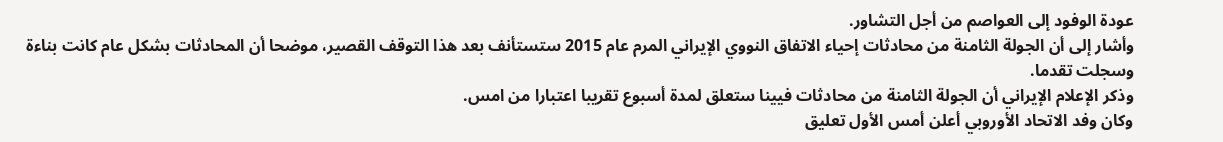عودة الوفود إلى العواصم من أجل التشاور.
وأشار إلى أن الجولة الثامنة من محادثات إحياء الاتفاق النووي الإيراني المرم عام 2015 ستستأنف بعد هذا التوقف القصير، موضحا أن المحادثات بشكل عام كانت بناءة وسجلت تقدما.
وذكر الإعلام الإيراني أن الجولة الثامنة من محادثات فيينا ستعلق لمدة أسبوع تقريبا اعتبارا من امس.
وكان وفد الاتحاد الأوروبي أعلن أمس الأول تعليق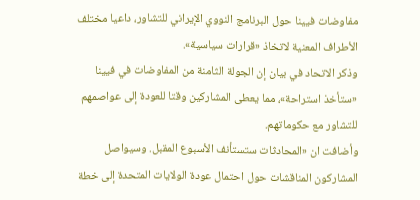مفاوضات فيينا حول البرنامج النووي الإيراني للتشاور، داعيا مختلف الأطراف المعنية لاتخاذ «قرارات سياسية».
وذكر الاتحاد في بيان إن الجولة الثامنة من المفاوضات في فيينا «ستأخذ استراحة»، مما يعطى المشاركين وقتا للعودة إلى عواصمهم للتشاور مع حكوماتهم.
وأضافت ان «المحادثات ستستأنف الأسبوع المقبل. وسيواصل المشاركون المناقشات حول احتمال عودة الولايات المتحدة إلى خطة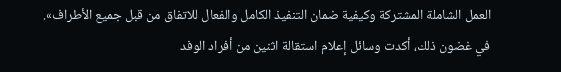العمل الشاملة المشتركة وكيفية ضمان التنفيذ الكامل والفعال للاتفاق من قبل جميع الأطراف».
في غضون ذلك، أكدت وسائل إعلام استقالة اثنين من أفراد الوفد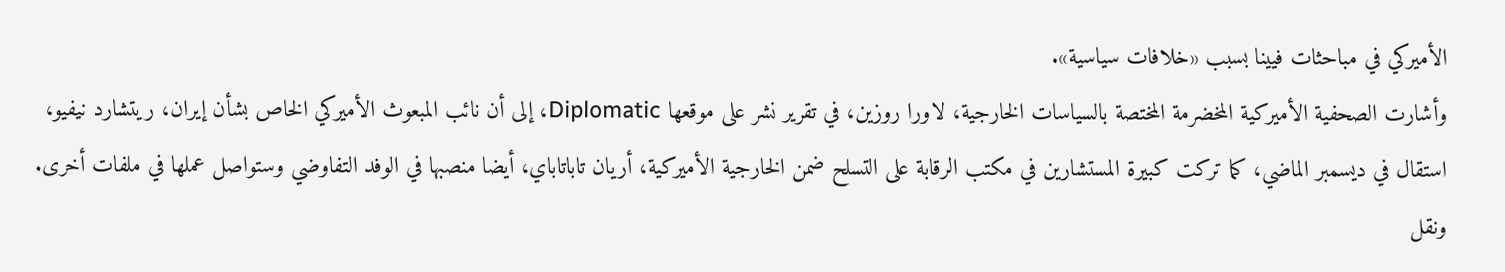الأميركي في مباحثات فيينا بسبب «خلافات سياسية».
وأشارت الصحفية الأميركية المخضرمة المختصة بالسياسات الخارجية، لاورا روزين، في تقرير نشر على موقعها Diplomatic، إلى أن نائب المبعوث الأميركي الخاص بشأن إيران، ريتشارد نيفيو، استقال في ديسمبر الماضي، كما تركت كبيرة المستشارين في مكتب الرقابة على التسلح ضمن الخارجية الأميركية، أريان تاباتاباي، أيضا منصبها في الوفد التفاوضي وستواصل عملها في ملفات أخرى.
ونقل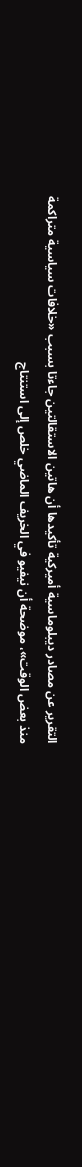التقرير عن مصادر ديبلوماسية أميركية تأكيدها أن هاتين الاستقالتين جاءتا بسبب «خلافات سياسية متراكمة منذ بعض الوقت»، موضحة أن نيفيو في الخريف الماضي خلص إلى استنتاج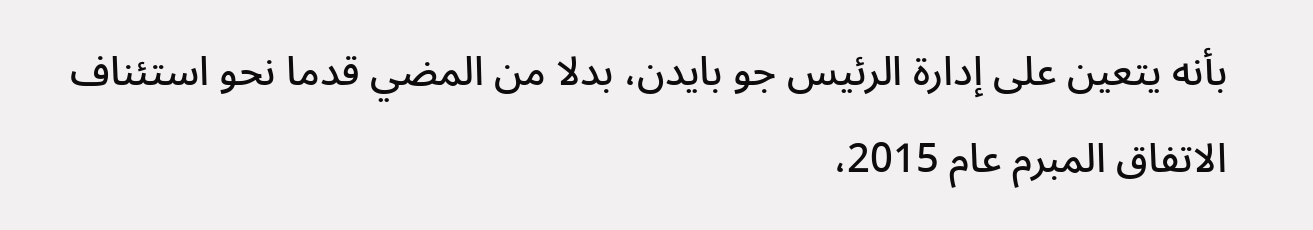بأنه يتعين على إدارة الرئيس جو بايدن، بدلا من المضي قدما نحو استئناف الاتفاق المبرم عام 2015،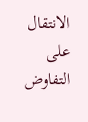الانتقال على التفاوض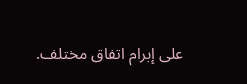على إبرام اتفاق مختلف.